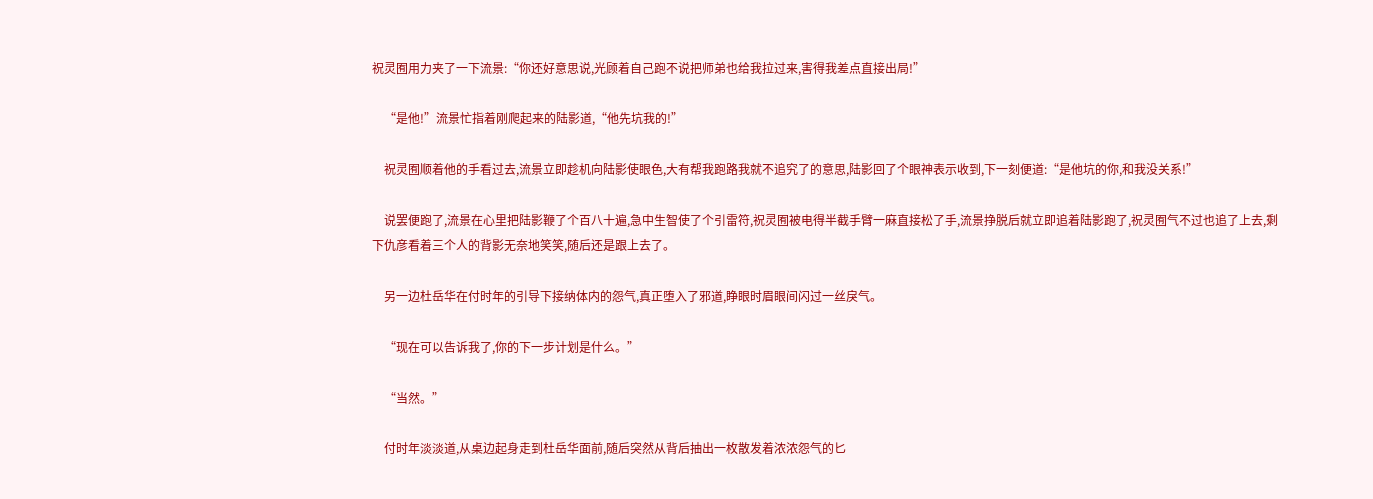祝灵囿用力夹了一下流景:“你还好意思说,光顾着自己跑不说把师弟也给我拉过来,害得我差点直接出局!”

    “是他!”流景忙指着刚爬起来的陆影道,“他先坑我的!”

    祝灵囿顺着他的手看过去,流景立即趁机向陆影使眼色,大有帮我跑路我就不追究了的意思,陆影回了个眼神表示收到,下一刻便道:“是他坑的你,和我没关系!”

    说罢便跑了,流景在心里把陆影鞭了个百八十遍,急中生智使了个引雷符,祝灵囿被电得半截手臂一麻直接松了手,流景挣脱后就立即追着陆影跑了,祝灵囿气不过也追了上去,剩下仇彦看着三个人的背影无奈地笑笑,随后还是跟上去了。

    另一边杜岳华在付时年的引导下接纳体内的怨气,真正堕入了邪道,睁眼时眉眼间闪过一丝戾气。

    “现在可以告诉我了,你的下一步计划是什么。”

    “当然。”

    付时年淡淡道,从桌边起身走到杜岳华面前,随后突然从背后抽出一枚散发着浓浓怨气的匕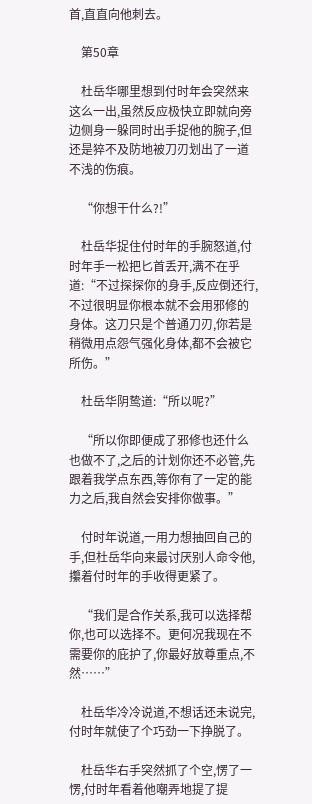首,直直向他刺去。

    第50章

    杜岳华哪里想到付时年会突然来这么一出,虽然反应极快立即就向旁边侧身一躲同时出手捉他的腕子,但还是猝不及防地被刀刃划出了一道不浅的伤痕。

    “你想干什么?!”

    杜岳华捉住付时年的手腕怒道,付时年手一松把匕首丢开,满不在乎道:“不过探探你的身手,反应倒还行,不过很明显你根本就不会用邪修的身体。这刀只是个普通刀刃,你若是稍微用点怨气强化身体,都不会被它所伤。”

    杜岳华阴鸷道:“所以呢?”

    “所以你即便成了邪修也还什么也做不了,之后的计划你还不必管,先跟着我学点东西,等你有了一定的能力之后,我自然会安排你做事。”

    付时年说道,一用力想抽回自己的手,但杜岳华向来最讨厌别人命令他,攥着付时年的手收得更紧了。

    “我们是合作关系,我可以选择帮你,也可以选择不。更何况我现在不需要你的庇护了,你最好放尊重点,不然……”

    杜岳华冷冷说道,不想话还未说完,付时年就使了个巧劲一下挣脱了。

    杜岳华右手突然抓了个空,愣了一愣,付时年看着他嘲弄地提了提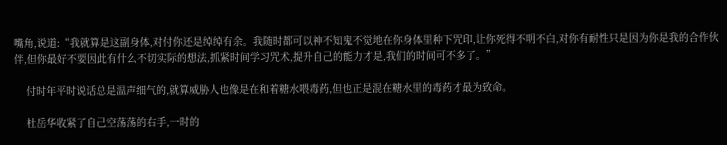嘴角,说道:“我就算是这副身体,对付你还是绰绰有余。我随时都可以神不知鬼不觉地在你身体里种下咒印,让你死得不明不白,对你有耐性只是因为你是我的合作伙伴,但你最好不要因此有什么不切实际的想法,抓紧时间学习咒术,提升自己的能力才是,我们的时间可不多了。”

    付时年平时说话总是温声细气的,就算威胁人也像是在和着糖水喂毒药,但也正是混在糖水里的毒药才最为致命。

    杜岳华收紧了自己空荡荡的右手,一时的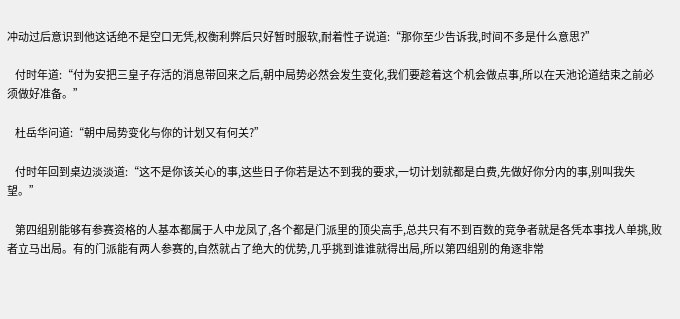冲动过后意识到他这话绝不是空口无凭,权衡利弊后只好暂时服软,耐着性子说道:“那你至少告诉我,时间不多是什么意思?”

    付时年道:“付为安把三皇子存活的消息带回来之后,朝中局势必然会发生变化,我们要趁着这个机会做点事,所以在天池论道结束之前必须做好准备。”

    杜岳华问道:“朝中局势变化与你的计划又有何关?”

    付时年回到桌边淡淡道:“这不是你该关心的事,这些日子你若是达不到我的要求,一切计划就都是白费,先做好你分内的事,别叫我失望。”

    第四组别能够有参赛资格的人基本都属于人中龙凤了,各个都是门派里的顶尖高手,总共只有不到百数的竞争者就是各凭本事找人单挑,败者立马出局。有的门派能有两人参赛的,自然就占了绝大的优势,几乎挑到谁谁就得出局,所以第四组别的角逐非常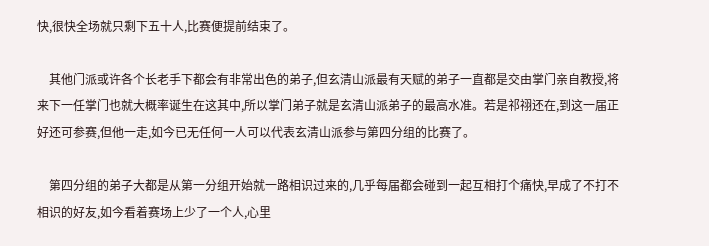快,很快全场就只剩下五十人,比赛便提前结束了。

    其他门派或许各个长老手下都会有非常出色的弟子,但玄清山派最有天赋的弟子一直都是交由掌门亲自教授,将来下一任掌门也就大概率诞生在这其中,所以掌门弟子就是玄清山派弟子的最高水准。若是祁祤还在,到这一届正好还可参赛,但他一走,如今已无任何一人可以代表玄清山派参与第四分组的比赛了。

    第四分组的弟子大都是从第一分组开始就一路相识过来的,几乎每届都会碰到一起互相打个痛快,早成了不打不相识的好友,如今看着赛场上少了一个人,心里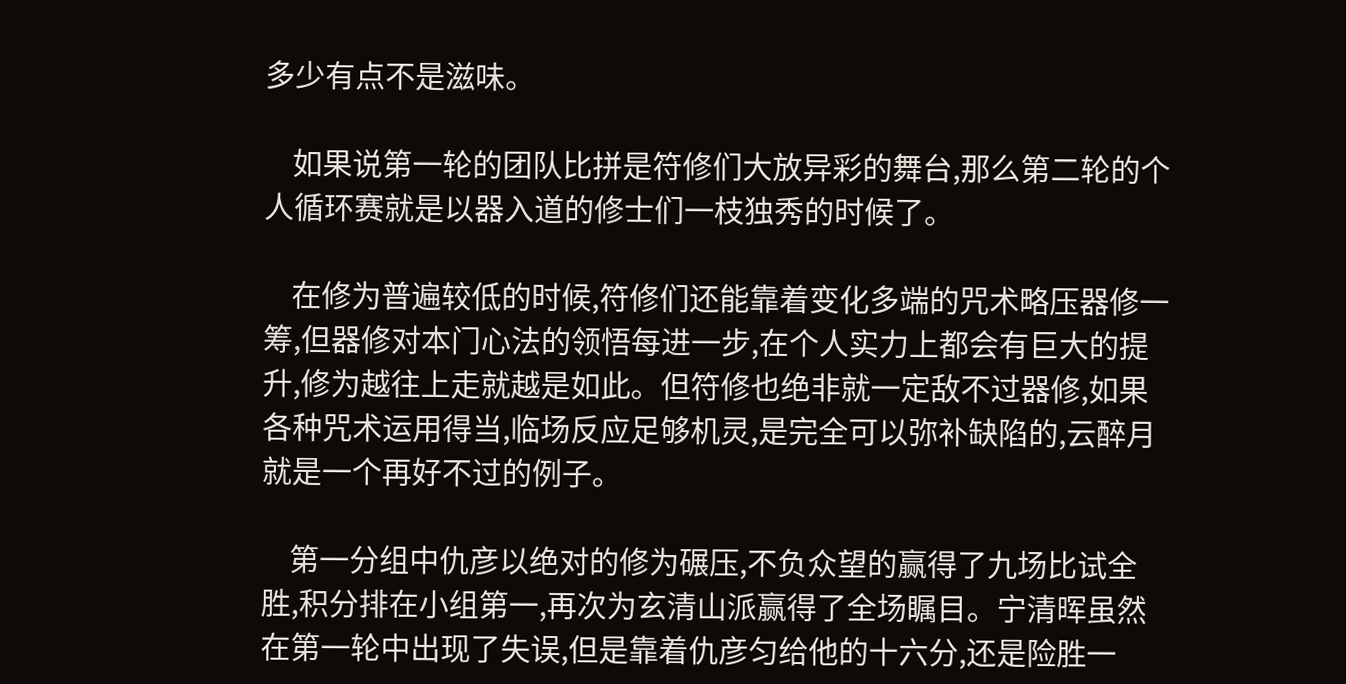多少有点不是滋味。

    如果说第一轮的团队比拼是符修们大放异彩的舞台,那么第二轮的个人循环赛就是以器入道的修士们一枝独秀的时候了。

    在修为普遍较低的时候,符修们还能靠着变化多端的咒术略压器修一筹,但器修对本门心法的领悟每进一步,在个人实力上都会有巨大的提升,修为越往上走就越是如此。但符修也绝非就一定敌不过器修,如果各种咒术运用得当,临场反应足够机灵,是完全可以弥补缺陷的,云醉月就是一个再好不过的例子。

    第一分组中仇彦以绝对的修为碾压,不负众望的赢得了九场比试全胜,积分排在小组第一,再次为玄清山派赢得了全场瞩目。宁清晖虽然在第一轮中出现了失误,但是靠着仇彦匀给他的十六分,还是险胜一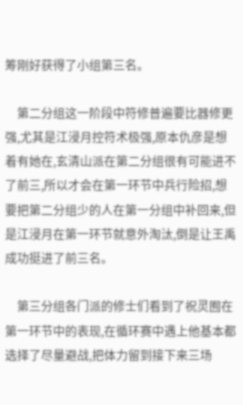筹刚好获得了小组第三名。

    第二分组这一阶段中符修普遍要比器修更强,尤其是江浸月控符术极强,原本仇彦是想着有她在,玄清山派在第二分组很有可能进不了前三,所以才会在第一环节中兵行险招,想要把第二分组少的人在第一分组中补回来,但是江浸月在第一环节就意外淘汰,倒是让王禹成功挺进了前三名。

    第三分组各门派的修士们看到了祝灵囿在第一环节中的表现,在循环赛中遇上他基本都选择了尽量避战,把体力留到接下来三场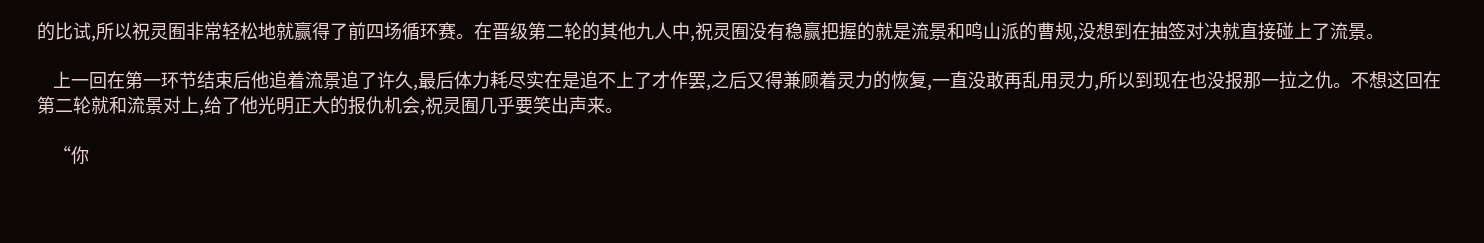的比试,所以祝灵囿非常轻松地就赢得了前四场循环赛。在晋级第二轮的其他九人中,祝灵囿没有稳赢把握的就是流景和鸣山派的曹规,没想到在抽签对决就直接碰上了流景。

    上一回在第一环节结束后他追着流景追了许久,最后体力耗尽实在是追不上了才作罢,之后又得兼顾着灵力的恢复,一直没敢再乱用灵力,所以到现在也没报那一拉之仇。不想这回在第二轮就和流景对上,给了他光明正大的报仇机会,祝灵囿几乎要笑出声来。

    “你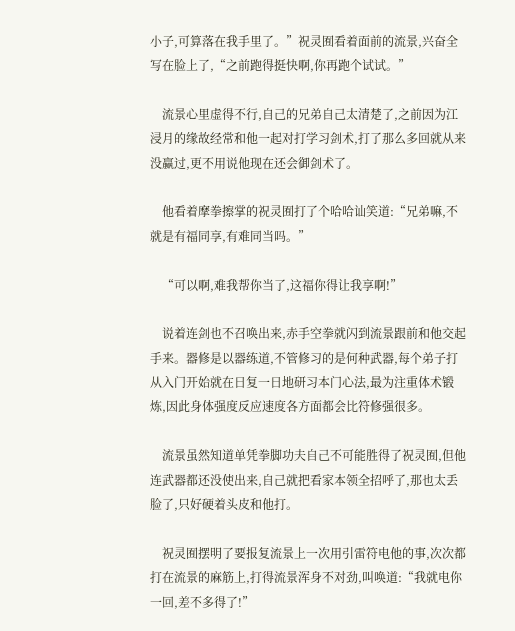小子,可算落在我手里了。”祝灵囿看着面前的流景,兴奋全写在脸上了,“之前跑得挺快啊,你再跑个试试。”

    流景心里虚得不行,自己的兄弟自己太清楚了,之前因为江浸月的缘故经常和他一起对打学习剑术,打了那么多回就从来没赢过,更不用说他现在还会御剑术了。

    他看着摩拳擦掌的祝灵囿打了个哈哈讪笑道:“兄弟嘛,不就是有福同享,有难同当吗。”

    “可以啊,难我帮你当了,这福你得让我享啊!”

    说着连剑也不召唤出来,赤手空拳就闪到流景跟前和他交起手来。器修是以器练道,不管修习的是何种武器,每个弟子打从入门开始就在日复一日地研习本门心法,最为注重体术锻炼,因此身体强度反应速度各方面都会比符修强很多。

    流景虽然知道单凭拳脚功夫自己不可能胜得了祝灵囿,但他连武器都还没使出来,自己就把看家本领全招呼了,那也太丢脸了,只好硬着头皮和他打。

    祝灵囿摆明了要报复流景上一次用引雷符电他的事,次次都打在流景的麻筋上,打得流景浑身不对劲,叫唤道:“我就电你一回,差不多得了!”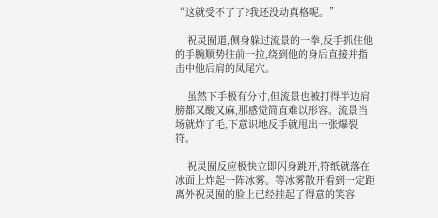“这就受不了了?我还没动真格呢。”

    祝灵囿道,侧身躲过流景的一拳,反手抓住他的手腕顺势往前一拉,绕到他的身后直接并指击中他后肩的凤尾穴。

    虽然下手极有分寸,但流景也被打得半边肩膀都又酸又麻,那感觉简直难以形容。流景当场就炸了毛,下意识地反手就甩出一张爆裂符。

    祝灵囿反应极快立即闪身跳开,符纸就落在冰面上炸起一阵冰雾。等冰雾散开看到一定距离外祝灵囿的脸上已经挂起了得意的笑容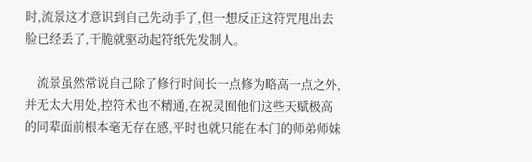时,流景这才意识到自己先动手了,但一想反正这符咒甩出去脸已经丢了,干脆就驱动起符纸先发制人。

    流景虽然常说自己除了修行时间长一点修为略高一点之外,并无太大用处,控符术也不精通,在祝灵囿他们这些天赋极高的同辈面前根本毫无存在感,平时也就只能在本门的师弟师妹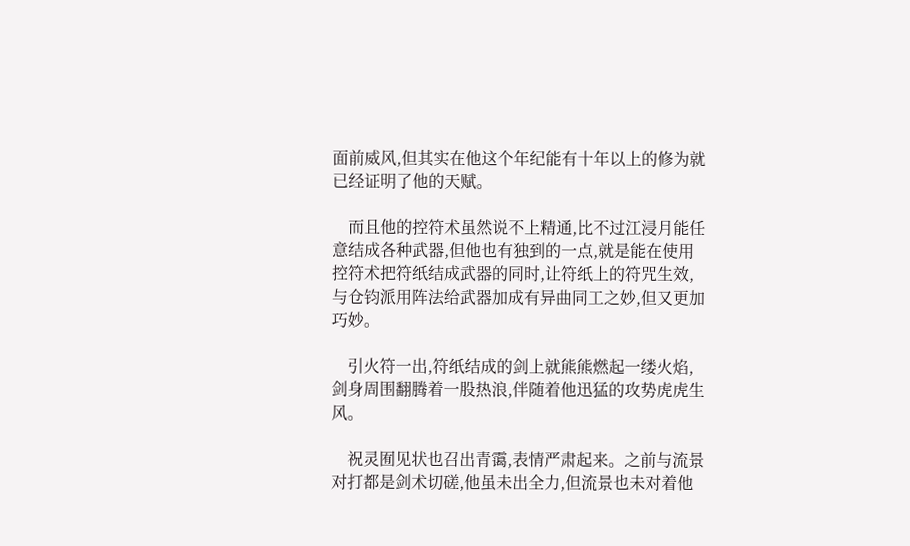面前威风,但其实在他这个年纪能有十年以上的修为就已经证明了他的天赋。

    而且他的控符术虽然说不上精通,比不过江浸月能任意结成各种武器,但他也有独到的一点,就是能在使用控符术把符纸结成武器的同时,让符纸上的符咒生效,与仓钧派用阵法给武器加成有异曲同工之妙,但又更加巧妙。

    引火符一出,符纸结成的剑上就熊熊燃起一缕火焰,剑身周围翻腾着一股热浪,伴随着他迅猛的攻势虎虎生风。

    祝灵囿见状也召出青霭,表情严肃起来。之前与流景对打都是剑术切磋,他虽未出全力,但流景也未对着他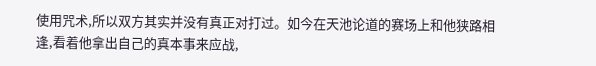使用咒术,所以双方其实并没有真正对打过。如今在天池论道的赛场上和他狭路相逢,看着他拿出自己的真本事来应战,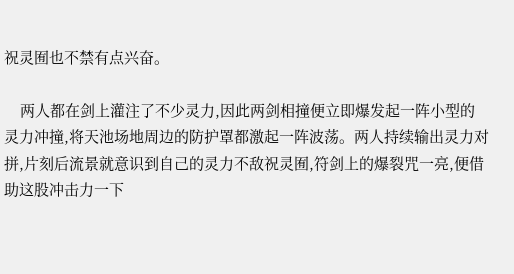祝灵囿也不禁有点兴奋。

    两人都在剑上灌注了不少灵力,因此两剑相撞便立即爆发起一阵小型的灵力冲撞,将天池场地周边的防护罩都激起一阵波荡。两人持续输出灵力对拼,片刻后流景就意识到自己的灵力不敌祝灵囿,符剑上的爆裂咒一亮,便借助这股冲击力一下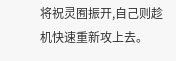将祝灵囿振开,自己则趁机快速重新攻上去。